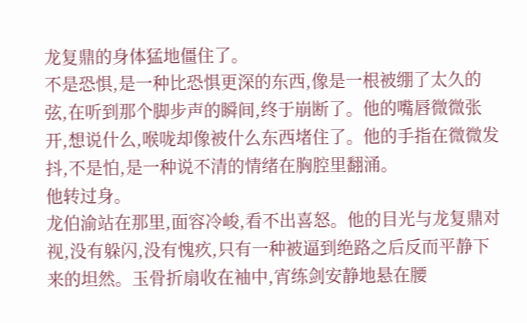龙复鼎的身体猛地僵住了。
不是恐惧,是一种比恐惧更深的东西,像是一根被绷了太久的弦,在听到那个脚步声的瞬间,终于崩断了。他的嘴唇微微张开,想说什么,喉咙却像被什么东西堵住了。他的手指在微微发抖,不是怕,是一种说不清的情绪在胸腔里翻涌。
他转过身。
龙伯渝站在那里,面容冷峻,看不出喜怒。他的目光与龙复鼎对视,没有躲闪,没有愧疚,只有一种被逼到绝路之后反而平静下来的坦然。玉骨折扇收在袖中,宵练剑安静地悬在腰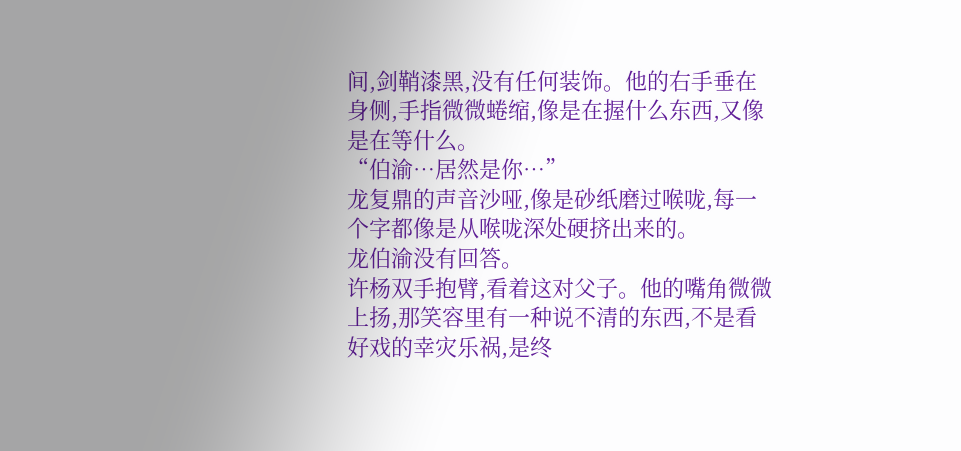间,剑鞘漆黑,没有任何装饰。他的右手垂在身侧,手指微微蜷缩,像是在握什么东西,又像是在等什么。
“伯渝…居然是你…”
龙复鼎的声音沙哑,像是砂纸磨过喉咙,每一个字都像是从喉咙深处硬挤出来的。
龙伯渝没有回答。
许杨双手抱臂,看着这对父子。他的嘴角微微上扬,那笑容里有一种说不清的东西,不是看好戏的幸灾乐祸,是终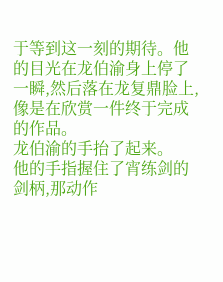于等到这一刻的期待。他的目光在龙伯渝身上停了一瞬,然后落在龙复鼎脸上,像是在欣赏一件终于完成的作品。
龙伯渝的手抬了起来。
他的手指握住了宵练剑的剑柄,那动作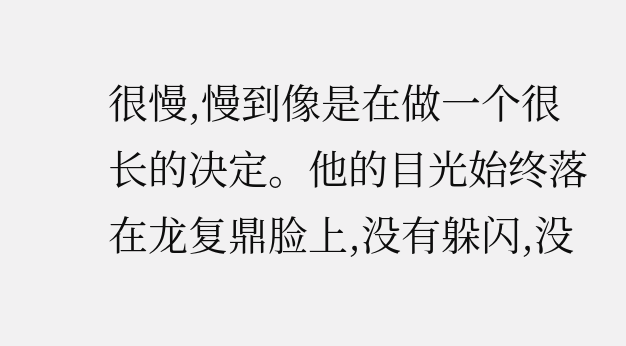很慢,慢到像是在做一个很长的决定。他的目光始终落在龙复鼎脸上,没有躲闪,没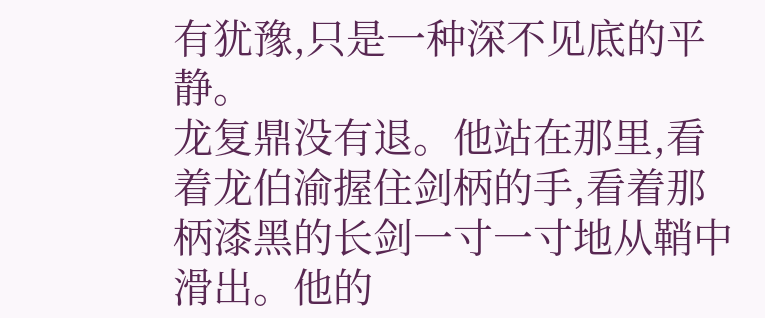有犹豫,只是一种深不见底的平静。
龙复鼎没有退。他站在那里,看着龙伯渝握住剑柄的手,看着那柄漆黑的长剑一寸一寸地从鞘中滑出。他的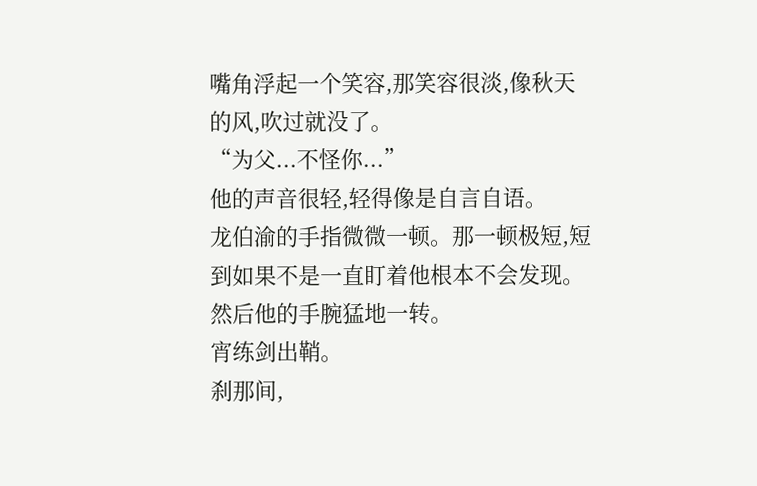嘴角浮起一个笑容,那笑容很淡,像秋天的风,吹过就没了。
“为父...不怪你...”
他的声音很轻,轻得像是自言自语。
龙伯渝的手指微微一顿。那一顿极短,短到如果不是一直盯着他根本不会发现。然后他的手腕猛地一转。
宵练剑出鞘。
刹那间,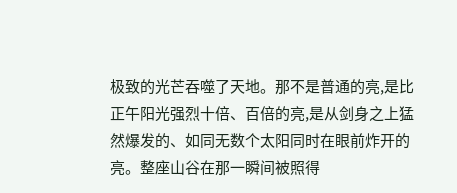极致的光芒吞噬了天地。那不是普通的亮,是比正午阳光强烈十倍、百倍的亮,是从剑身之上猛然爆发的、如同无数个太阳同时在眼前炸开的亮。整座山谷在那一瞬间被照得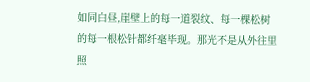如同白昼,崖壁上的每一道裂纹、每一棵松树的每一根松针都纤毫毕现。那光不是从外往里照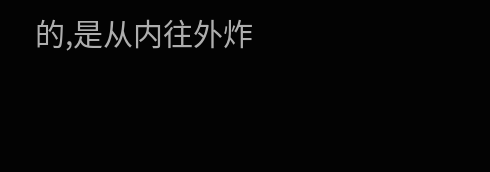的,是从内往外炸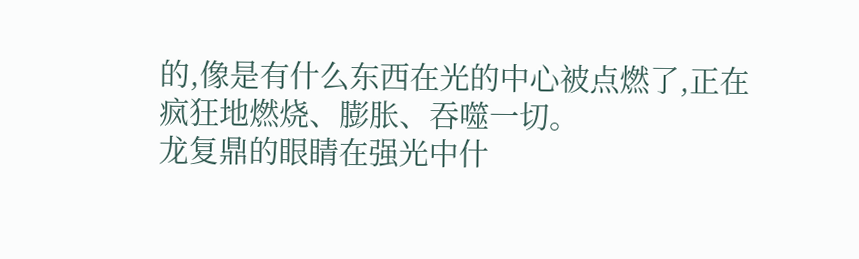的,像是有什么东西在光的中心被点燃了,正在疯狂地燃烧、膨胀、吞噬一切。
龙复鼎的眼睛在强光中什